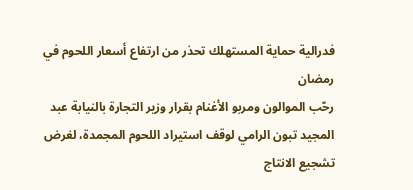فدرالية حماية المستهلك تحذر من ارتفاع أسعار اللحوم في رمضان
رحّب الموالون ومربو الأغنام بقرار وزير التجارة بالنيابة عبد المجيد تبون الرامي لوقف استيراد اللحوم المجمدة، لغرض تشجيع الانتاج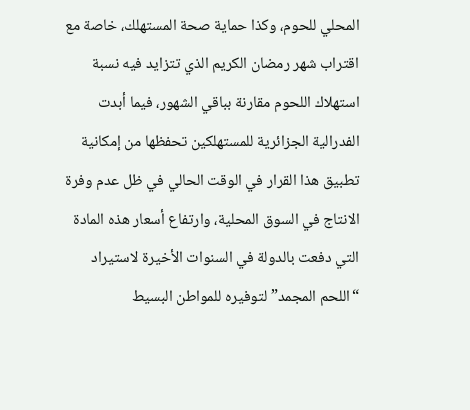المحلي للحوم، وكذا حماية صحة المستهلك، خاصة مع اقتراب شهر رمضان الكريم الذي تتزايد فيه نسبة استهلاك اللحوم مقارنة بباقي الشهور، فيما أبدت الفدرالية الجزائرية للمستهلكين تحفظها من إمكانية تطبيق هذا القرار في الوقت الحالي في ظل عدم وفرة الانتاج في السوق المحلية، وارتفاع أسعار هذه المادة التي دفعت بالدولة في السنوات الأخيرة لاستيراد “اللحم المجمد” لتوفيره للمواطن البسيط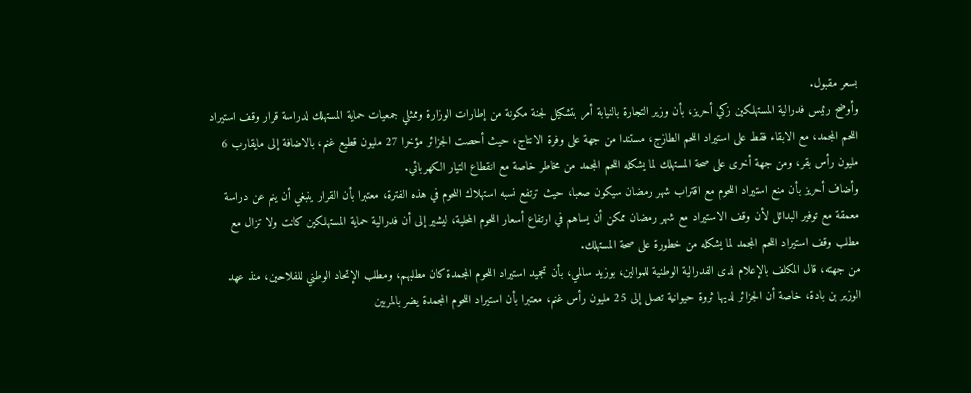بسعر مقبول.
وأوضح رئيس فدرالية المستهلكين زكي أحريز، بأن وزير التجارة بالنيابة أمر بتشكيل لجنة مكونة من إطارات الوزارة وممثلي جمعيات حماية المستهلك لدراسة قرار وقف استيراد اللحم المجمد، مع الابقاء فقط على استيراد اللحم الطازج، مستندا من جهة على وفرة الانتاج، حيث أحصت الجزائر مؤخرا 27 مليون قطيع غنم، بالاضافة إلى مايقارب 6 مليون رأس بقر، ومن جهة أخرى على صحة المستهلك لما يشكله اللحم المجمد من مخاطر خاصة مع انقطاع التيار الكهربائي.
وأضاف أحريز بأن منع استيراد اللحوم مع اقتراب شهر رمضان سيكون صعبا، حيث ترتفع نسبه استهلاك اللحوم في هذه الفترة، معتبرا بأن القرار ينبغي أن ينم عن دراسة معمقة مع توفير البدائل لأن وقف الاستيراد مع شهر رمضان ممكن أن يساهم في ارتفاع أسعار اللحوم المحلية، ليشير إلى أن فدرالية حماية المستهلكين كانت ولا تزال مع مطلب وقف استيراد اللحم المجمد لما يشكله من خطورة على صحة المستهلك.
من جهته، قال المكلف بالإعلام لدى الفدرالية الوطنية للموالين، بوزيد سالمي، بأن تجميد استيراد اللحوم المجمدة كان مطلبهم، ومطلب الإتحاد الوطني للفلاحين، منذ عهد الوزير بن بادة، خاصة أن الجزائر لديها ثروة حيوانية تصل إلى 25 مليون رأس غنم، معتبرا بأن استيراد اللحوم المجمدة يضر بالمربين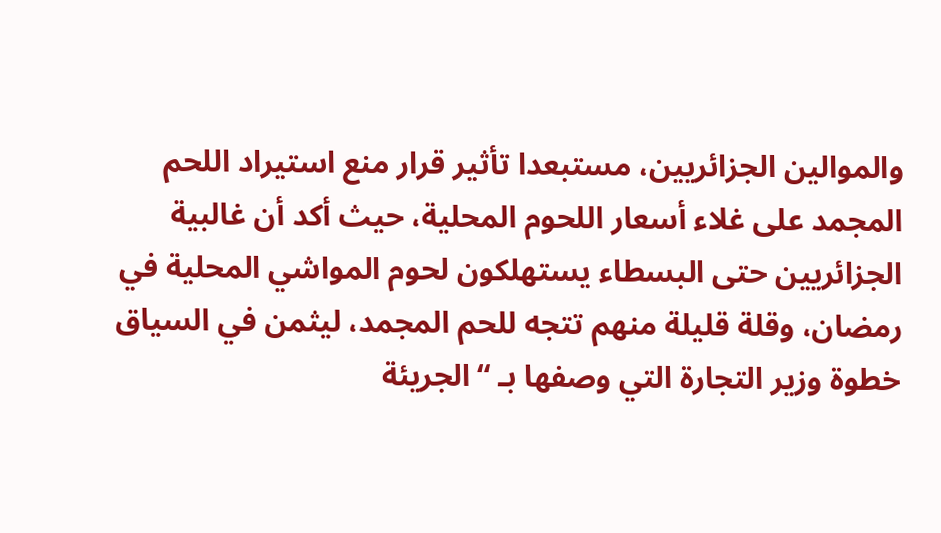والموالين الجزائريين، مستبعدا تأثير قرار منع استيراد اللحم المجمد على غلاء أسعار اللحوم المحلية، حيث أكد أن غالبية الجزائريين حتى البسطاء يستهلكون لحوم المواشي المحلية في رمضان، وقلة قليلة منهم تتجه للحم المجمد، ليثمن في السياق خطوة وزير التجارة التي وصفها بـ “الجريئة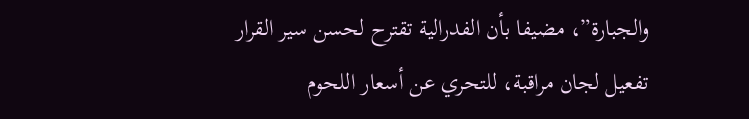والجبارة”، مضيفا بأن الفدرالية تقترح لحسن سير القرار تفعيل لجان مراقبة، للتحري عن أسعار اللحوم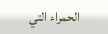الحمراء التي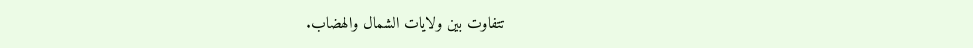تتفاوت بين ولايات الشمال والهضاب.